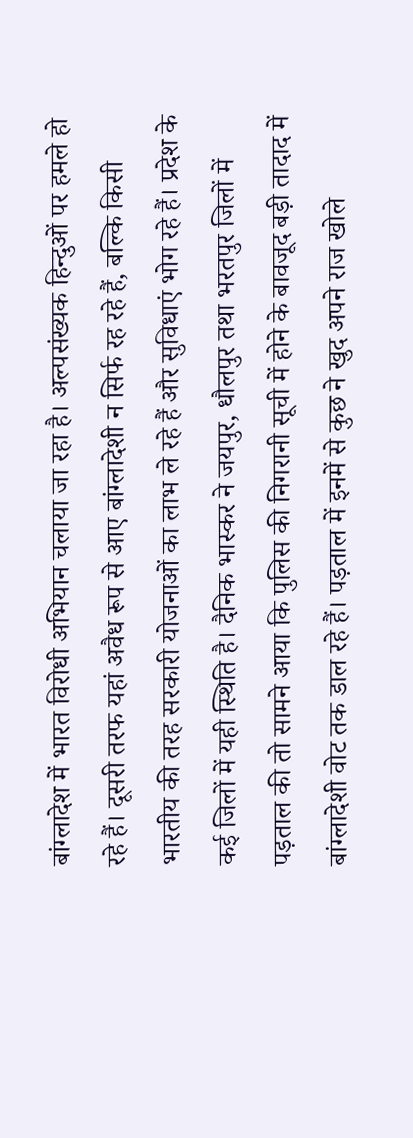बांग्लादेश में भारत विरोधी अभियान चलाया जा रहा है। अल्पसंख्यक हिन्दुओं पर हमले हो रहे हैं। दूसरी तरफ यहां अवैध रूप से आए बांग्लादेशी न सिर्फ रह रहे हैं, बल्कि किसी भारतीय की तरह सरकारी योजनाओं का लाभ ले रहे हैं और सुविधाएं भोग रहे हैं। प्रदेश के कई जिलों में यही स्थिति है। दैनिक भास्कर ने जयपुर, धौलपुर तथा भरतपुर जिलों में पड़ताल की तो सामने आया कि पुलिस की निगरानी सूची में होने के बावजूद बड़ी तादाद में बांग्लादेशी वोट तक डाल रहे हैं। पड़ताल में इनमें से कुछ ने खुद अपने राज खोले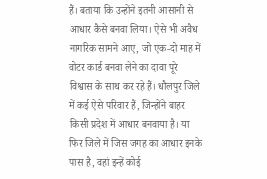हैं। बताया कि उन्होंने इतनी आसानी से आधार कैसे बनवा लिया। ऐसे भी अवैध नागरिक सामने आए, जो एक-दो माह में वोटर कार्ड बनवा लेने का दावा पूरे विश्वास के साथ कर रहे हैं। धौलपुर जिले में कई ऐसे परिवार हैं, जिन्होंने बाहर किसी प्रदेश में आधार बनवाया है। या फिर जिले में जिस जगह का आधार इनके पास है, वहां इन्हें कोई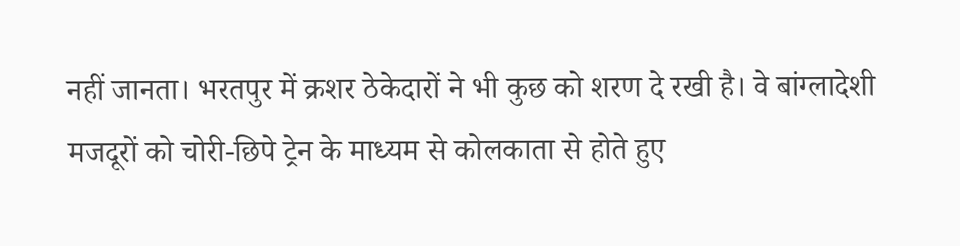नहीं जानता। भरतपुर में क्रशर ठेकेदारों ने भी कुछ को शरण दे रखी है। वे बांग्लादेशी मजदूरों को चोरी-छिपे ट्रेन के माध्यम से कोलकाता से होते हुए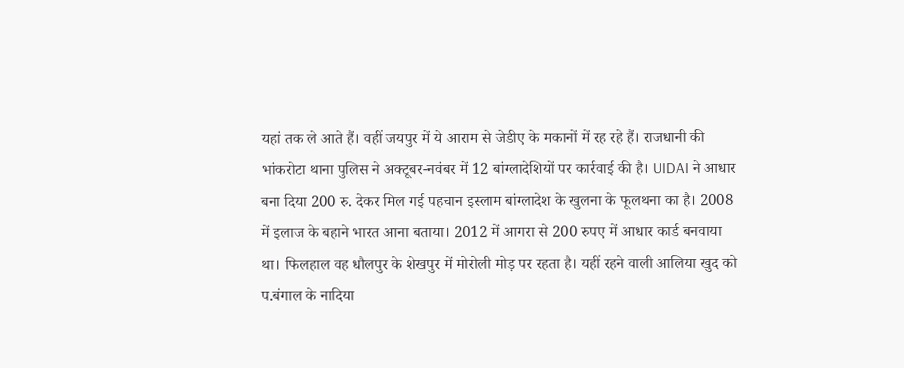यहां तक ले आते हैं। वहीं जयपुर में ये आराम से जेडीए के मकानों में रह रहे हैं। राजधानी की भांकरोटा थाना पुलिस ने अक्टूबर-नवंबर में 12 बांग्लादेशियों पर कार्रवाई की है। UIDAI ने आधार बना दिया 200 रु. देकर मिल गई पहचान इस्लाम बांग्लादेश के खुलना के फूलथना का है। 2008 में इलाज के बहाने भारत आना बताया। 2012 में आगरा से 200 रुपए में आधार कार्ड बनवाया था। फिलहाल वह धौलपुर के शेखपुर में मोरोली मोड़ पर रहता है। यहीं रहने वाली आलिया खुद को प.बंगाल के नादिया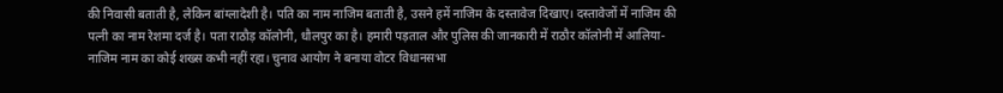की निवासी बताती है, लेकिन बांग्लादेशी है। पति का नाम नाजिम बताती है, उसने हमें नाजिम के दस्तावेज दिखाए। दस्तावेजों में नाजिम की पत्नी का नाम रेशमा दर्ज है। पता राठौड़ कॉलोनी, धौलपुर का है। हमारी पड़ताल और पुलिस की जानकारी में राठौर कॉलोनी में आलिया-नाजिम नाम का कोई शख्स कभी नहीं रहा। चुनाव आयोग ने बनाया वोटर विधानसभा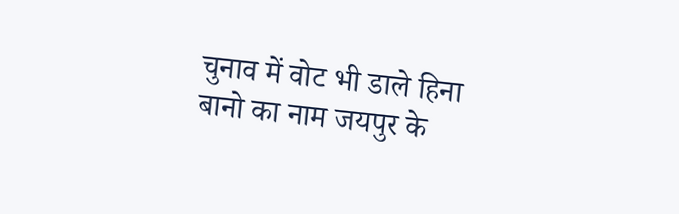चुनाव में वोट भी डाले हिना बानो का नाम जयपुर के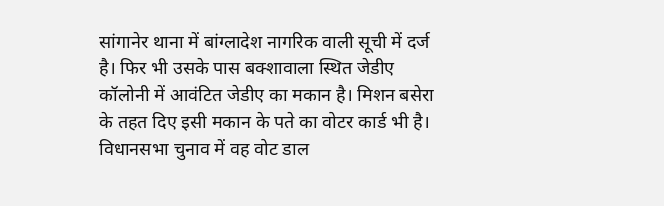सांगानेर थाना में बांग्लादेश नागरिक वाली सूची में दर्ज है। फिर भी उसके पास बक्शावाला स्थित जेडीए कॉलोनी में आवंटित जेडीए का मकान है। मिशन बसेरा के तहत दिए इसी मकान के पते का वोटर कार्ड भी है। विधानसभा चुनाव में वह वोट डाल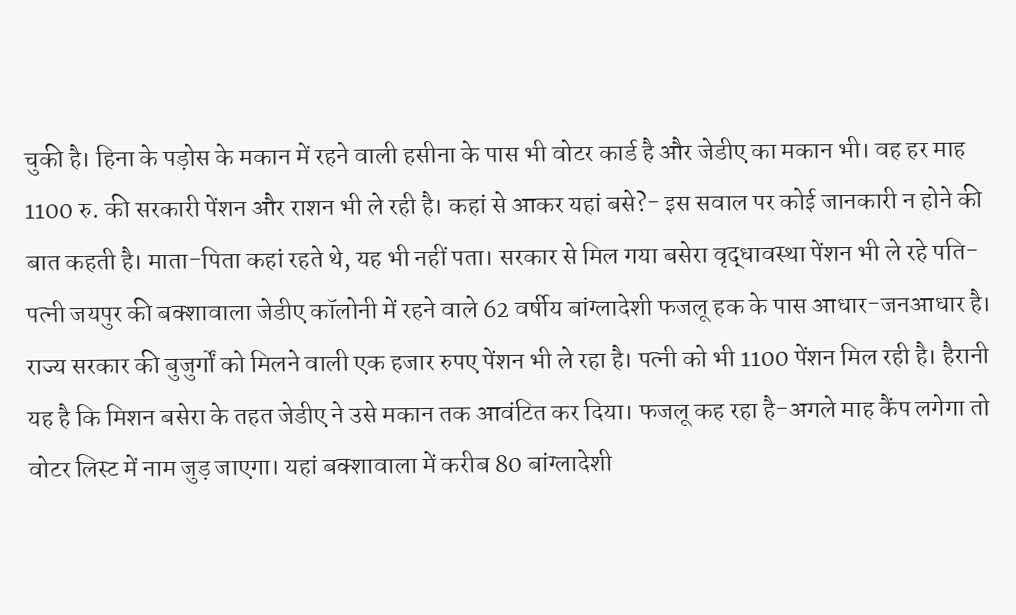चुकी है। हिना के पड़ोस के मकान में रहने वाली हसीना के पास भी वोटर कार्ड है और जेडीए का मकान भी। वह हर माह 1100 रु. की सरकारी पेंशन और राशन भी ले रही है। कहां से आकर यहां बसे?- इस सवाल पर कोई जानकारी न होने की बात कहती है। माता-पिता कहां रहते थे, यह भी नहीं पता। सरकार से मिल गया बसेरा वृद्धावस्था पेंशन भी ले रहे पति-पत्नी जयपुर की बक्शावाला जेडीए कॉलोनी में रहने वाले 62 वर्षीय बांग्लादेशी फजलू हक के पास आधार-जनआधार है। राज्य सरकार की बुजुर्गों को मिलने वाली एक हजार रुपए पेंशन भी ले रहा है। पत्नी को भी 1100 पेंशन मिल रही है। हैरानी यह है कि मिशन बसेरा के तहत जेडीए ने उसे मकान तक आवंटित कर दिया। फजलू कह रहा है-अगले माह कैंप लगेगा तो वोटर लिस्ट में नाम जुड़ जाएगा। यहां बक्शावाला में करीब 80 बांग्लादेशी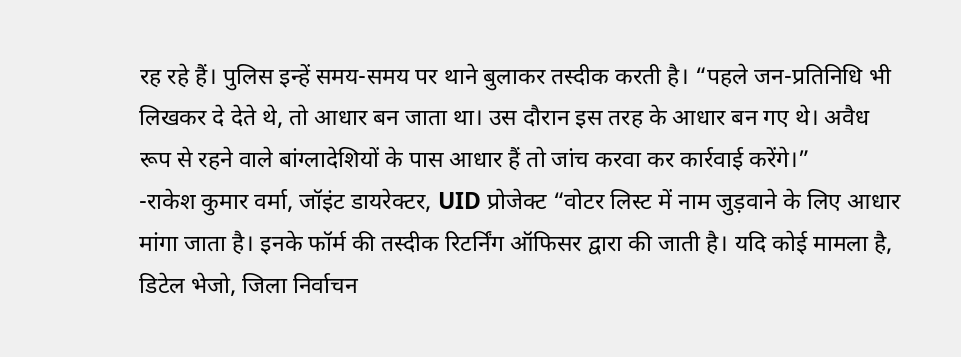रह रहे हैं। पुलिस इन्हें समय-समय पर थाने बुलाकर तस्दीक करती है। “पहले जन-प्रतिनिधि भी लिखकर दे देते थे, तो आधार बन जाता था। उस दौरान इस तरह के आधार बन गए थे। अवैध रूप से रहने वाले बांग्लादेशियों के पास आधार हैं तो जांच करवा कर कार्रवाई करेंगे।”
-राकेश कुमार वर्मा, जॉइंट डायरेक्टर, UID प्रोजेक्ट “वोटर लिस्ट में नाम जुड़वाने के लिए आधार मांगा जाता है। इनके फॉर्म की तस्दीक रिटर्निंग ऑफिसर द्वारा की जाती है। यदि कोई मामला है, डिटेल भेजो, जिला निर्वाचन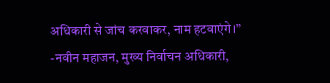अधिकारी से जांच करवाकर, नाम हटवाएंगे।”
-नवीन महाजन, मुख्य निर्वाचन अधिकारी,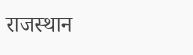राजस्थान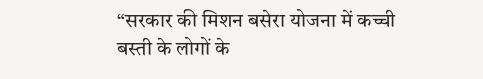“सरकार की मिशन बसेरा योजना में कच्ची बस्ती के लोगों के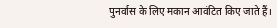पुनर्वास के लिए मकान आवंटित किए जाते हैं।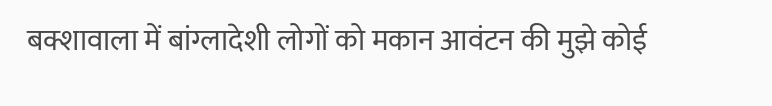बक्शावाला में बांग्लादेशी लोगों को मकान आवंटन की मुझे कोई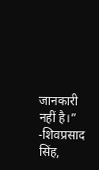जानकारी नहीं है।”
-शिवप्रसाद सिंह,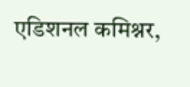एडिशनल कमिश्नर,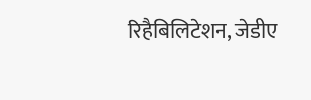रिहैबिलिटेशन, जेडीए